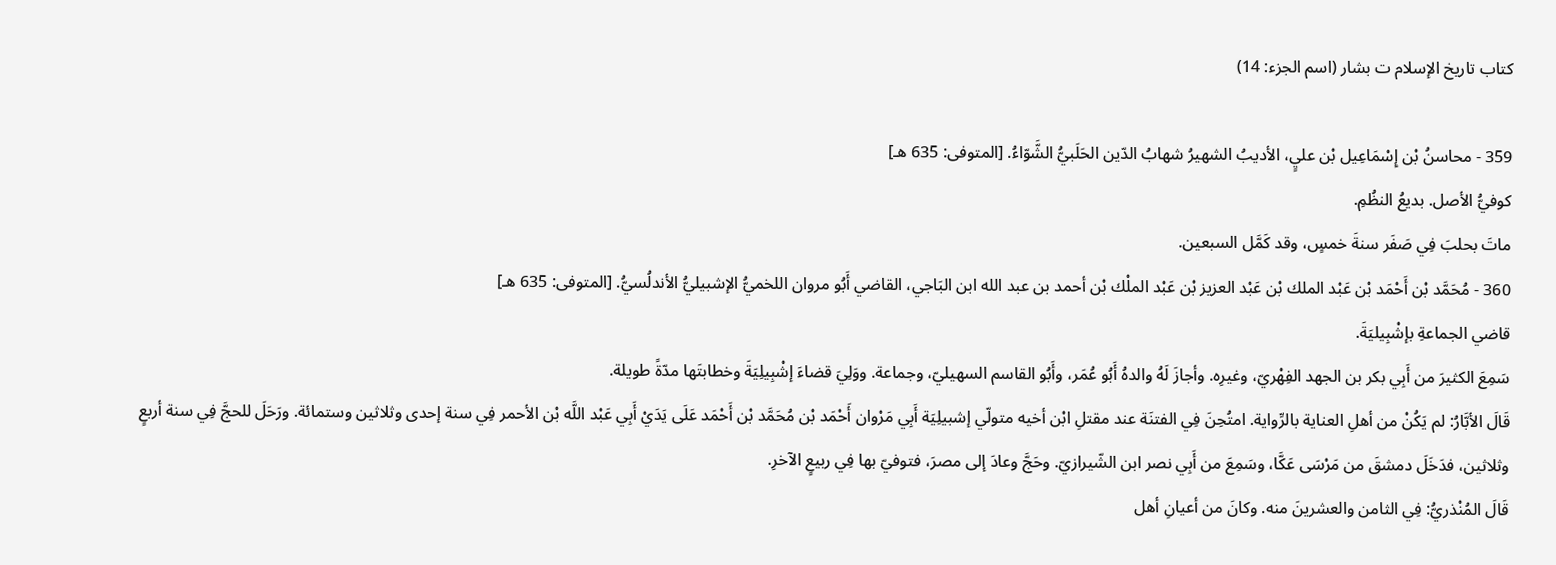كتاب تاريخ الإسلام ت بشار (اسم الجزء: 14)

359 - محاسنُ بْن إِسْمَاعِيل بْن عليٍ، الأديبُ الشهيرُ شهابُ الدّين الحَلَبيُّ الشَّوّاءُ. [المتوفى: 635 هـ]
كوفيُّ الأصل. بديعُ النظُمِ.
ماتَ بحلبَ فِي صَفَر سنةَ خمسٍ، وقد كَمَّل السبعين.
360 - مُحَمَّد بْن أَحْمَد بْن عَبْد الملك بْن عَبْد العزيز بْن عَبْد الملْك بْن أحمد بن عبد الله ابن البَاجي، القاضي أَبُو مروان اللخميُّ الإشبيليُّ الأندلُسيُّ. [المتوفى: 635 هـ]
قاضي الجماعةِ بإشْبِيليَةَ.
سَمِعَ الكثيرَ من أَبِي بكر بن الجهد الفِهْريّ، وغيرِه. وأجازَ لَهُ والدهُ أَبُو عُمَر، وأَبُو القاسم السهيليّ، وجماعة. ووَلِيَ قضاءَ إشْبِيلِيَةَ وخطابتَها مدّةً طويلة.
قَالَ الأبَّارُ: لم يَكُنْ من أهلِ العناية بالرِّواية. امتُحِنَ فِي الفتنَة عند مقتلِ ابْن أخيه متولّي إشبيلِيَة أَبِي مَرْوان أَحْمَد بْن مُحَمَّد بْن أَحْمَد عَلَى يَدَيْ أَبِي عَبْد اللَّه بْن الأحمر فِي سنة إحدى وثلاثين وستمائة. ورَحَلَ للحجَّ فِي سنة أربعٍ وثلاثين، فدَخَلَ دمشقَ من مَرْسَى عَكَّا، وسَمِعَ من أَبِي نصر ابن الشّيرازيّ. وحَجَّ وعادَ إلى مصرَ، فتوفيّ بها فِي ربيعٍ الآخرِ.
قَالَ المُنْذريُّ: فِي الثامن والعشرينَ منه. وكانَ من أعيانِ أهل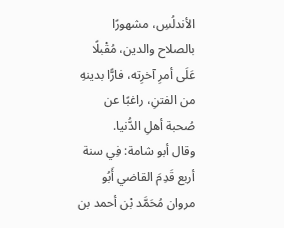الأندلُسِ، مشهورًا بالصلاح والدين، مُقْبلًا عَلَى أمرِ آخرِته، فارًّا بدينهِ من الفتنِ، راغبًا عن صُحبة أهلِ الدُّنيا.
وقال أبو شامة: فِي سنة أربع قَدِمَ القاضي أَبُو مروان مُحَمَّد بْن أحمد بن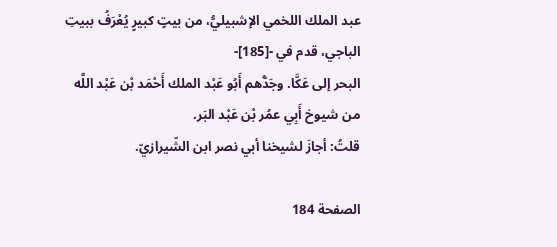عبد الملك اللخمي الإشبيليُّ، من بيتٍ كبيرٍ يُعْرَفُ ببيتِ الباجي، قدم في -[185]-
البحر إلى عَكَّا. وجَدُّهم أَبُو عَبْد الملك أَحْمَد بْن عَبْد اللَّه من شيوخ أَبِي عمُر بْن عَبْد البَر.
قلتُ: أجازَ لشيخنا أبي نصر ابن الشّيرازيّ.

الصفحة 184